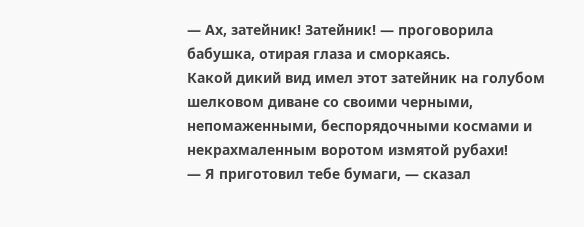— Ах, затейник! Затейник! — проговорила бабушка, отирая глаза и сморкаясь.
Какой дикий вид имел этот затейник на голубом шелковом диване со своими черными, непомаженными, беспорядочными космами и некрахмаленным воротом измятой рубахи!
— Я приготовил тебе бумаги, — сказал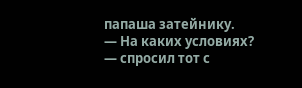папаша затейнику.
— На каких условиях? — спросил тот с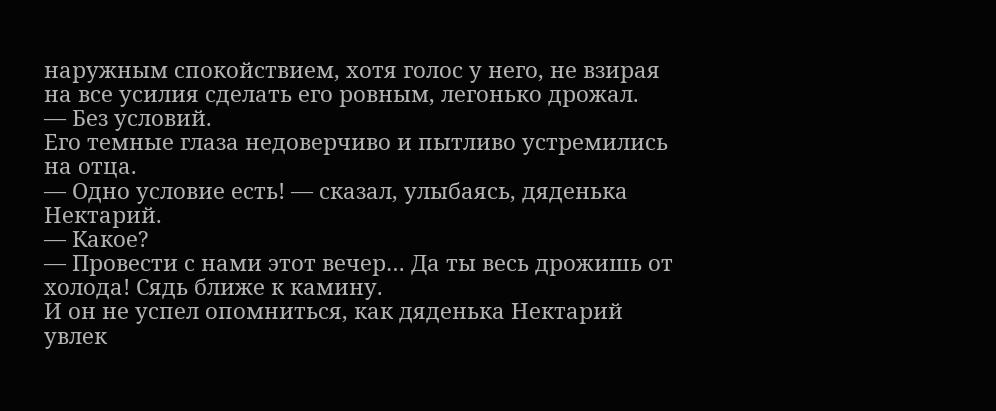наружным спокойствием, хотя голос у него, не взирая на все усилия сделать его ровным, легонько дрожал.
— Без условий.
Его темные глаза недоверчиво и пытливо устремились на отца.
— Одно условие есть! — сказал, улыбаясь, дяденька Нектарий.
— Какое?
— Провести с нами этот вечер… Да ты весь дрожишь от холода! Сядь ближе к камину.
И он не успел опомниться, как дяденька Нектарий увлек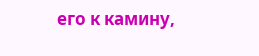его к камину,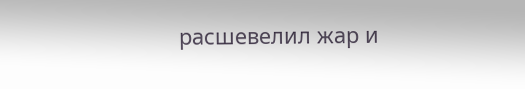расшевелил жар и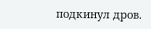подкинул дров.